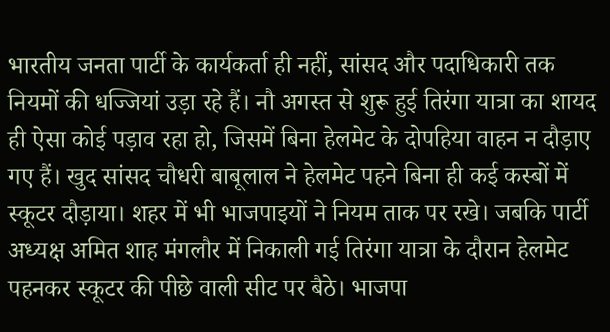भारतीय जनता पार्टी के कार्यकर्ता ही नहीं, सांसद और पदाधिकारी तक नियमों की धज्जियां उड़ा रहे हैं। नौ अगस्त से शुरू हुई तिरंगा यात्रा का शायद ही ऐसा कोई पड़ाव रहा हो, जिसमें बिना हेलमेट के दोपहिया वाहन न दौड़ाए गए हैं। खुद सांसद चौधरी बाबूलाल ने हेलमेट पहने बिना ही कई कस्बों में स्कूटर दौड़ाया। शहर में भी भाजपाइयों ने नियम ताक पर रखे। जबकि पार्टी अध्यक्ष अमित शाह मंगलौर में निकाली गई तिरंगा यात्रा के दौरान हेलमेट पहनकर स्कूटर की पीछे वाली सीट पर बैठे। भाजपा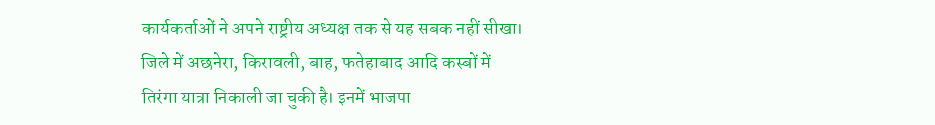कार्यकर्ताओं ने अपने राष्ट्रीय अध्यक्ष तक से यह सबक नहीं सीखा। जिले में अछनेरा, किरावली, बाह, फतेहाबाद आदि कस्बों में तिरंगा यात्रा निकाली जा चुकी है। इनमें भाजपा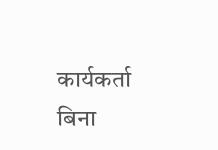कार्यकर्ता बिना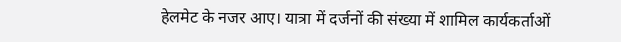हेलमेट के नजर आए। यात्रा में दर्जनों की संख्या में शामिल कार्यकर्ताओं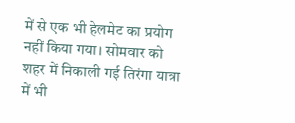में से एक भी हेलमेट का प्रयोग नहीं किया गया। सोमवार को शहर में निकाली गई तिरंगा यात्रा में भी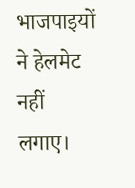भाजपाइयों ने हेलमेट नहीं लगाए।